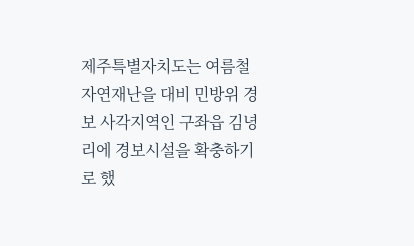제주특별자치도는 여름철 자연재난을 대비 민방위 경보 사각지역인 구좌읍 김녕리에 경보시설을 확충하기로 했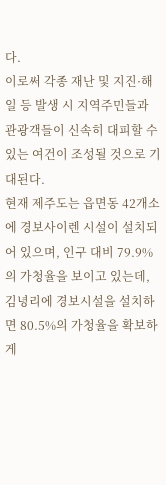다.
이로써 각종 재난 및 지진·해일 등 발생 시 지역주민들과 관광객들이 신속히 대피할 수 있는 여건이 조성될 것으로 기대된다.
현재 제주도는 읍면동 42개소에 경보사이렌 시설이 설치되어 있으며, 인구 대비 79.9%의 가청율을 보이고 있는데, 김녕리에 경보시설을 설치하면 80.5%의 가청율을 확보하게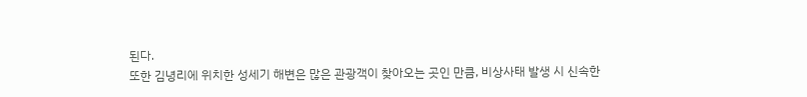된다.
또한 김녕리에 위치한 성세기 해변은 많은 관광객이 찾아오는 곳인 만큼, 비상사태 발생 시 신속한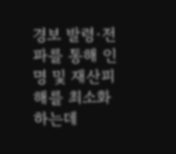경보 발령·전파를 통해 인명 및 재산피해를 최소화하는데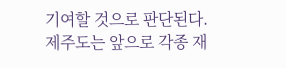기여할 것으로 판단된다.
제주도는 앞으로 각종 재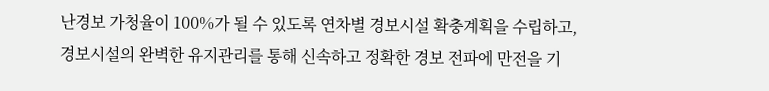난경보 가청율이 100%가 될 수 있도록 연차별 경보시설 확충계획을 수립하고, 경보시설의 완벽한 유지관리를 통해 신속하고 정확한 경보 전파에 만전을 기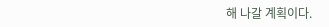해 나갈 계획이다.